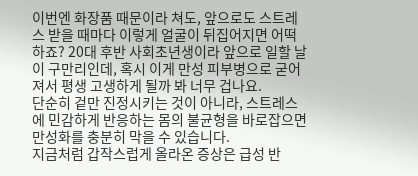이번엔 화장품 때문이라 쳐도, 앞으로도 스트레스 받을 때마다 이렇게 얼굴이 뒤집어지면 어떡하죠? 20대 후반 사회초년생이라 앞으로 일할 날이 구만리인데, 혹시 이게 만성 피부병으로 굳어져서 평생 고생하게 될까 봐 너무 겁나요.
단순히 겉만 진정시키는 것이 아니라, 스트레스에 민감하게 반응하는 몸의 불균형을 바로잡으면 만성화를 충분히 막을 수 있습니다.
지금처럼 갑작스럽게 올라온 증상은 급성 반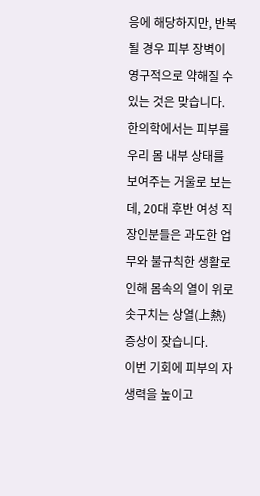응에 해당하지만, 반복될 경우 피부 장벽이 영구적으로 약해질 수 있는 것은 맞습니다.
한의학에서는 피부를 우리 몸 내부 상태를 보여주는 거울로 보는데, 20대 후반 여성 직장인분들은 과도한 업무와 불규칙한 생활로 인해 몸속의 열이 위로 솟구치는 상열(上熱) 증상이 잦습니다.
이번 기회에 피부의 자생력을 높이고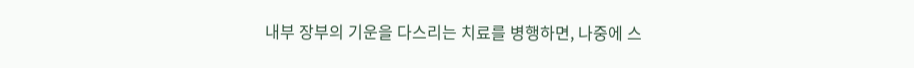내부 장부의 기운을 다스리는 치료를 병행하면, 나중에 스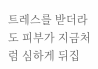트레스를 받더라도 피부가 지금처럼 심하게 뒤집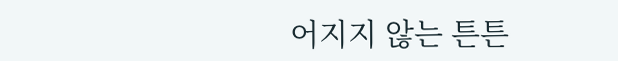어지지 않는 튼튼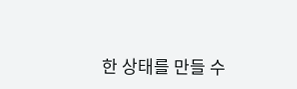한 상태를 만들 수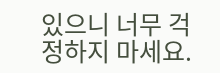있으니 너무 걱정하지 마세요.